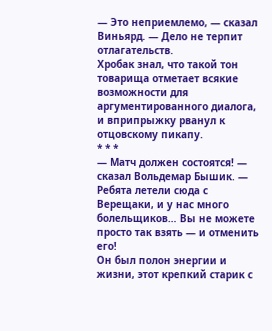— Это неприемлемо, — сказал Виньярд. — Дело не терпит отлагательств.
Хробак знал, что такой тон товарища отметает всякие возможности для аргументированного диалога, и вприпрыжку рванул к отцовскому пикапу.
* * *
— Матч должен состоятся! — сказал Вольдемар Бышик. — Ребята летели сюда с Верещаки, и у нас много болельщиков… Вы не можете просто так взять — и отменить его!
Он был полон энергии и жизни, этот крепкий старик с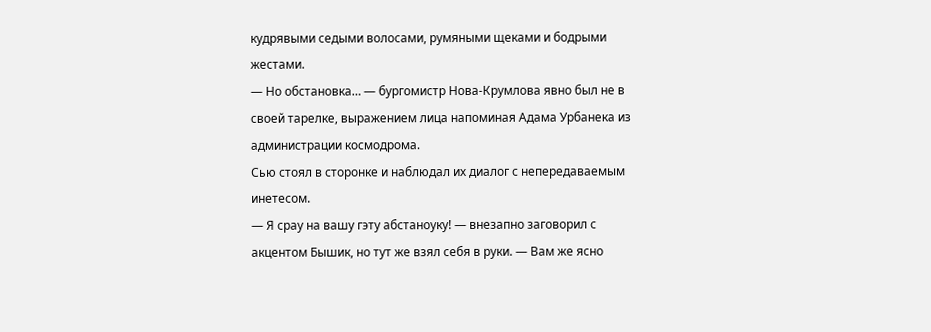кудрявыми седыми волосами, румяными щеками и бодрыми жестами.
— Но обстановка… — бургомистр Нова-Крумлова явно был не в своей тарелке, выражением лица напоминая Адама Урбанека из администрации космодрома.
Сью стоял в сторонке и наблюдал их диалог с непередаваемым инетесом.
— Я срау на вашу гэту абстаноуку! — внезапно заговорил с акцентом Бышик, но тут же взял себя в руки. — Вам же ясно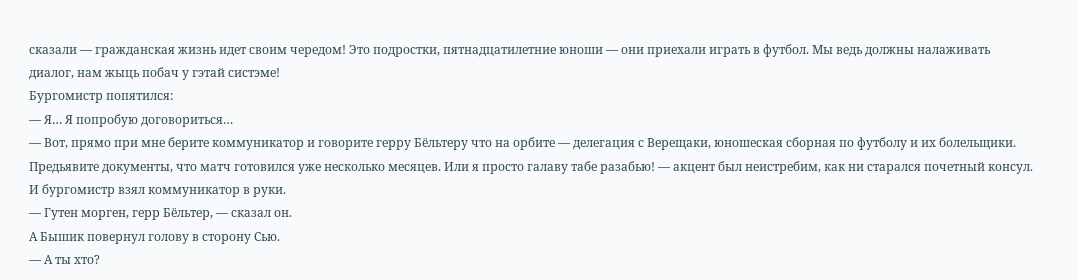сказали — гражданская жизнь идет своим чередом! Это подростки, пятнадцатилетние юноши — они приехали играть в футбол. Мы ведь должны налаживать диалог, нам жыць побач у гэтай систэме!
Бургомистр попятился:
— Я… Я попробую договориться…
— Вот, прямо при мне берите коммуникатор и говорите герру Бёльтеру что на орбите — делегация с Верещаки, юношеская сборная по футболу и их болельщики. Предьявите документы, что матч готовился уже несколько месяцев. Или я просто галаву табе разабью! — акцент был неистребим, как ни старался почетный консул.
И бургомистр взял коммуникатор в руки.
— Гутен морген, герр Бёльтер, — сказал он.
А Бышик повернул голову в сторону Сью.
— А ты хто?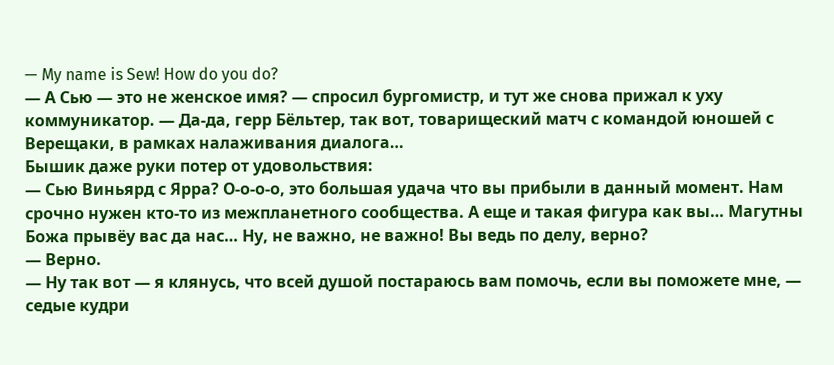— My name is Sew! How do you do?
— А Сью — это не женское имя? — спросил бургомистр, и тут же снова прижал к уху коммуникатор. — Да-да, герр Бёльтер, так вот, товарищеский матч с командой юношей с Верещаки, в рамках налаживания диалога…
Бышик даже руки потер от удовольствия:
— Сью Виньярд с Ярра? О-о-о-о, это большая удача что вы прибыли в данный момент. Нам срочно нужен кто-то из межпланетного сообщества. А еще и такая фигура как вы… Магутны Божа прывёу вас да нас… Ну, не важно, не важно! Вы ведь по делу, верно?
— Верно.
— Ну так вот — я клянусь, что всей душой постараюсь вам помочь, если вы поможете мне, — седые кудри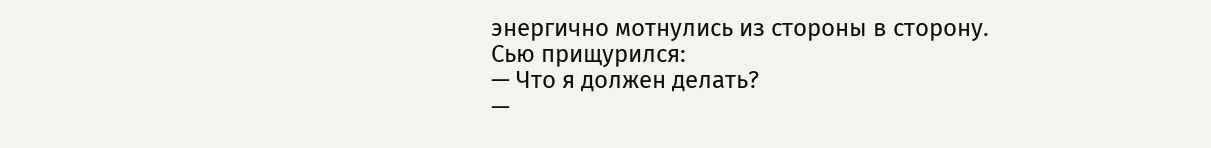энергично мотнулись из стороны в сторону.
Сью прищурился:
— Что я должен делать?
—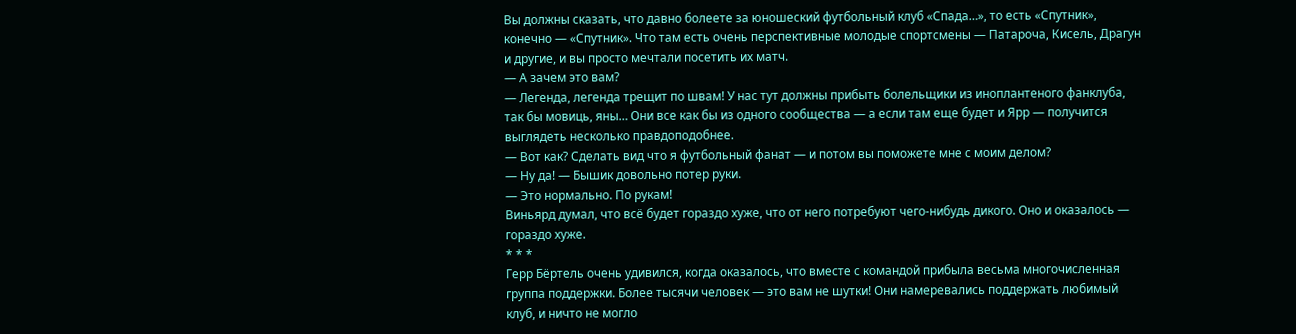Вы должны сказать, что давно болеете за юношеский футбольный клуб «Спада…», то есть «Спутник», конечно — «Спутник». Что там есть очень перспективные молодые спортсмены — Патароча, Кисель, Драгун и другие, и вы просто мечтали посетить их матч.
— А зачем это вам?
— Легенда, легенда трещит по швам! У нас тут должны прибыть болельщики из иноплантеного фанклуба, так бы мовиць, яны… Они все как бы из одного сообщества — а если там еще будет и Ярр — получится выглядеть несколько правдоподобнее.
— Вот как? Сделать вид что я футбольный фанат — и потом вы поможете мне с моим делом?
— Ну да! — Бышик довольно потер руки.
— Это нормально. По рукам!
Виньярд думал, что всё будет гораздо хуже, что от него потребуют чего-нибудь дикого. Оно и оказалось — гораздо хуже.
* * *
Герр Бёртель очень удивился, когда оказалось, что вместе с командой прибыла весьма многочисленная группа поддержки. Более тысячи человек — это вам не шутки! Они намеревались поддержать любимый клуб, и ничто не могло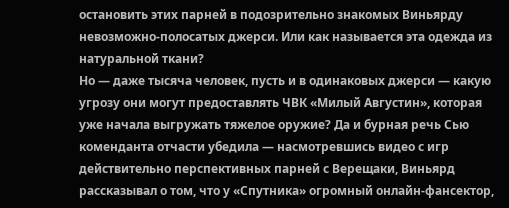остановить этих парней в подозрительно знакомых Виньярду невозможно-полосатых джерси. Или как называется эта одежда из натуральной ткани?
Но — даже тысяча человек, пусть и в одинаковых джерси — какую угрозу они могут предоставлять ЧВК «Милый Августин», которая уже начала выгружать тяжелое оружие? Да и бурная речь Сью коменданта отчасти убедила — насмотревшись видео с игр действительно перспективных парней с Верещаки, Виньярд рассказывал о том, что у «Спутника» огромный онлайн-фансектор,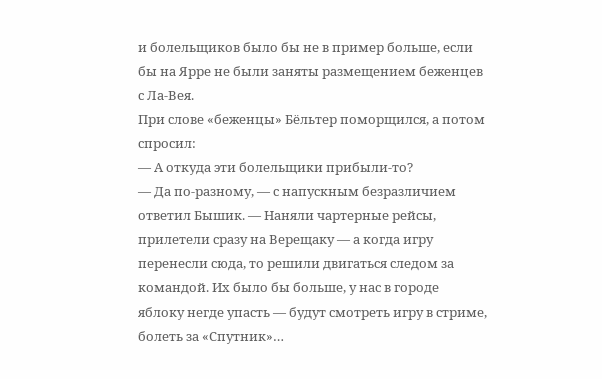и болельщиков было бы не в пример больше, если бы на Ярре не были заняты размещением беженцев с Ла-Вея.
При слове «беженцы» Бёльтер поморщился, а потом спросил:
— А откуда эти болельщики прибыли-то?
— Да по-разному, — с напускным безразличием ответил Бышик. — Наняли чартерные рейсы, прилетели сразу на Верещаку — а когда игру перенесли сюда, то решили двигаться следом за командой. Их было бы больше, у нас в городе яблоку негде упасть — будут смотреть игру в стриме, болеть за «Спутник»…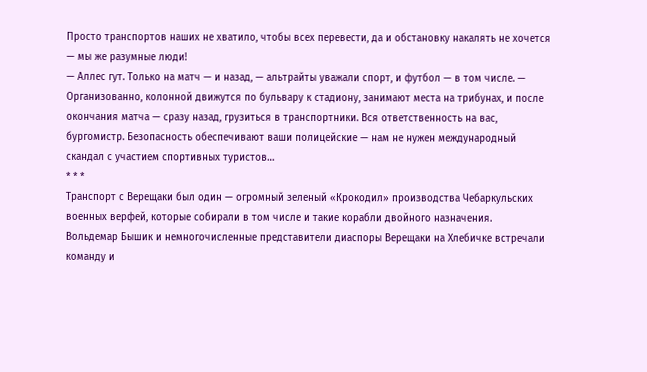Просто транспортов наших не хватило, чтобы всех перевести, да и обстановку накалять не хочется — мы же разумные люди!
— Аллес гут. Только на матч — и назад, — альтрайты уважали спорт, и футбол — в том числе. — Организованно, колонной движутся по бульвару к стадиону, занимают места на трибунах, и после окончания матча — сразу назад, грузиться в транспортники. Вся ответственность на вас, бургомистр. Безопасность обеспечивают ваши полицейские — нам не нужен международный скандал с участием спортивных туристов…
* * *
Транспорт с Верещаки был один — огромный зеленый «Крокодил» производства Чебаркульских военных верфей, которые собирали в том числе и такие корабли двойного назначения.
Вольдемар Бышик и немногочисленные представители диаспоры Верещаки на Хлебичке встречали команду и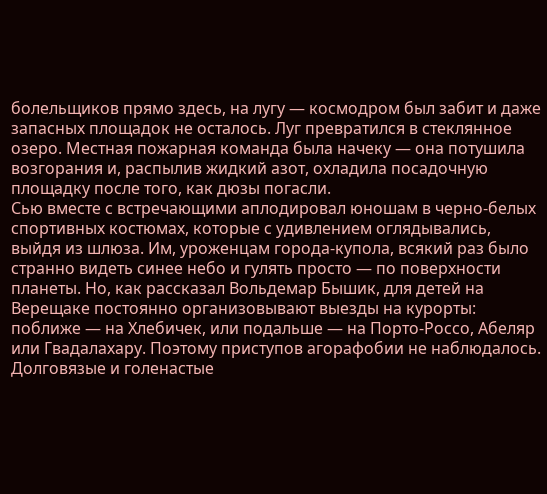болельщиков прямо здесь, на лугу — космодром был забит и даже запасных площадок не осталось. Луг превратился в стеклянное озеро. Местная пожарная команда была начеку — она потушила возгорания и, распылив жидкий азот, охладила посадочную площадку после того, как дюзы погасли.
Сью вместе с встречающими аплодировал юношам в черно-белых спортивных костюмах, которые с удивлением оглядывались, выйдя из шлюза. Им, уроженцам города-купола, всякий раз было странно видеть синее небо и гулять просто — по поверхности планеты. Но, как рассказал Вольдемар Бышик, для детей на Верещаке постоянно организовывают выезды на курорты: поближе — на Хлебичек, или подальше — на Порто-Россо, Абеляр или Гвадалахару. Поэтому приступов агорафобии не наблюдалось. Долговязые и голенастые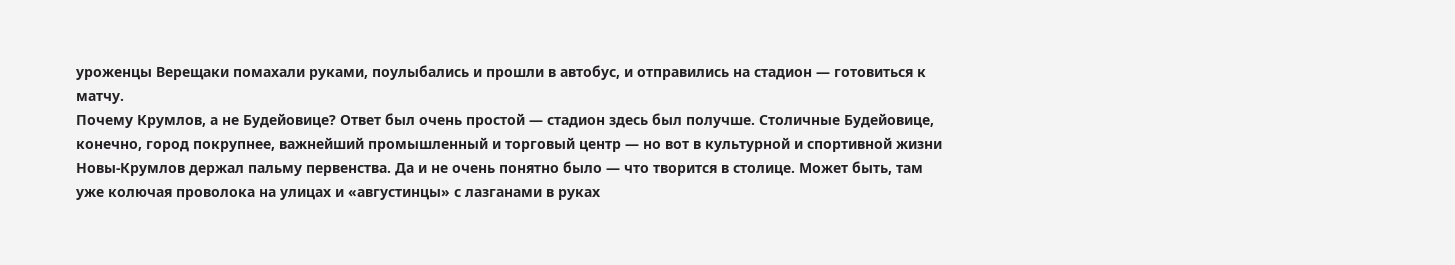уроженцы Верещаки помахали руками, поулыбались и прошли в автобус, и отправились на стадион — готовиться к матчу.
Почему Крумлов, а не Будейовице? Ответ был очень простой — стадион здесь был получше. Столичные Будейовице, конечно, город покрупнее, важнейший промышленный и торговый центр — но вот в культурной и спортивной жизни Новы-Крумлов держал пальму первенства. Да и не очень понятно было — что творится в столице. Может быть, там уже колючая проволока на улицах и «августинцы» с лазганами в руках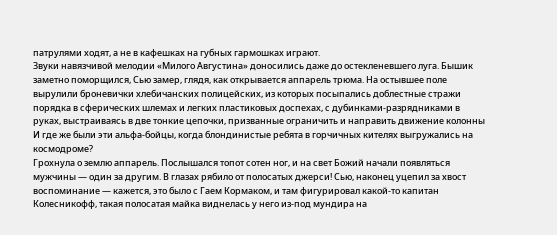патрулями ходят, а не в кафешках на губных гармошках играют.
Звуки навязчивой мелодии «Милого Августина» доносились даже до остекленевшего луга. Бышик заметно поморщился, Сью замер, глядя, как открывается аппарель трюма. На остывшее поле вырулили броневички хлебичанских полицейских, из которых посыпались доблестные стражи порядка в сферических шлемах и легких пластиковых доспехах, с дубинками-разрядниками в руках, выстраиваясь в две тонкие цепочки, призванные ограничить и направить движение колонны И где же были эти альфа-бойцы, когда блондинистые ребята в горчичных кителях выгружались на космодроме?
Грохнула о землю аппарель. Послышался топот сотен ног, и на свет Божий начали появляться мужчины — один за другим. В глазах рябило от полосатых джерси! Сью, наконец уцепил за хвост воспоминание — кажется, это было с Гаем Кормаком, и там фигурировал какой-то капитан Колесникофф, такая полосатая майка виднелась у него из-под мундира на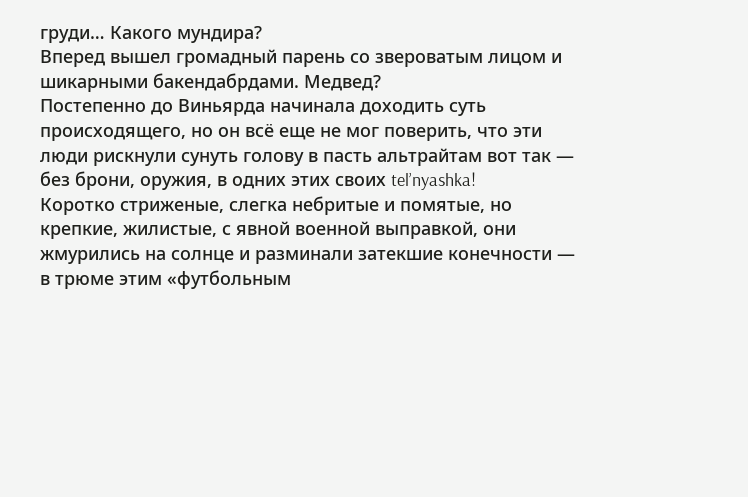груди… Какого мундира?
Вперед вышел громадный парень со звероватым лицом и шикарными бакендабрдами. Медвед?
Постепенно до Виньярда начинала доходить суть происходящего, но он всё еще не мог поверить, что эти люди рискнули сунуть голову в пасть альтрайтам вот так — без брони, оружия, в одних этих своих tel’nyashka!
Коротко стриженые, слегка небритые и помятые, но крепкие, жилистые, с явной военной выправкой, они жмурились на солнце и разминали затекшие конечности — в трюме этим «футбольным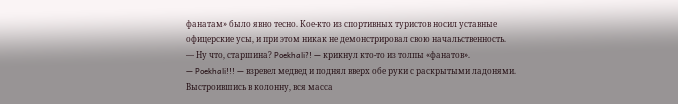фанатам» было явно тесно. Кое-кто из спортивных туристов носил уставные офицерские усы, и при этом никак не демонстрировал свою начальственность.
— Ну что, старшина? Poekhali?! — крикнул кто-то из толпы «фанатов».
— Poekhali!!! — взревел медвед и поднял вверх обе руки с раскрытыми ладонями.
Выстроившись в колонну, вся масса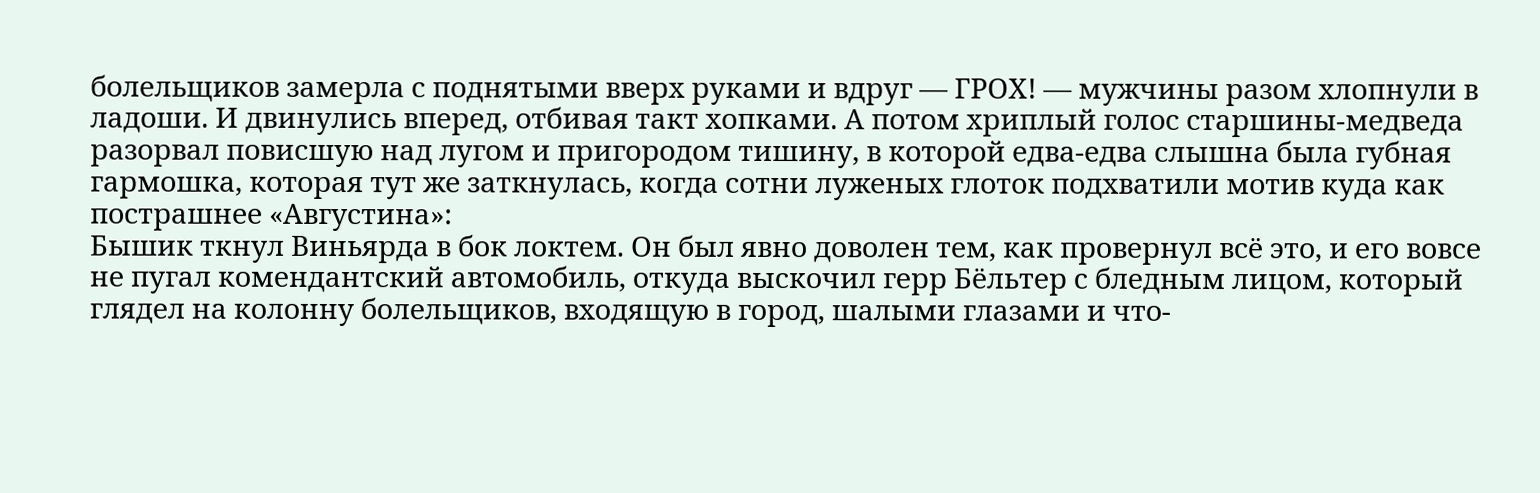болельщиков замерла с поднятыми вверх руками и вдруг — ГРОХ! — мужчины разом хлопнули в ладоши. И двинулись вперед, отбивая такт хопками. А потом хриплый голос старшины-медведа разорвал повисшую над лугом и пригородом тишину, в которой едва-едва слышна была губная гармошка, которая тут же заткнулась, когда сотни луженых глоток подхватили мотив куда как пострашнее «Августина»:
Бышик ткнул Виньярда в бок локтем. Он был явно доволен тем, как провернул всё это, и его вовсе не пугал комендантский автомобиль, откуда выскочил герр Бёльтер с бледным лицом, который глядел на колонну болельщиков, входящую в город, шалыми глазами и что-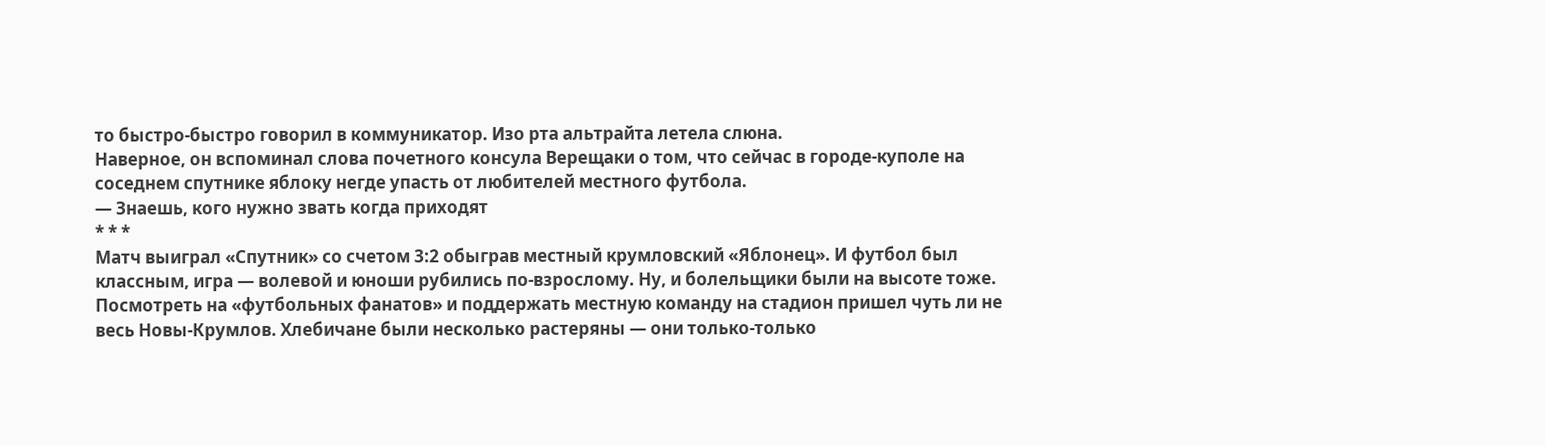то быстро-быстро говорил в коммуникатор. Изо рта альтрайта летела слюна.
Наверное, он вспоминал слова почетного консула Верещаки о том, что сейчас в городе-куполе на соседнем спутнике яблоку негде упасть от любителей местного футбола.
— Знаешь, кого нужно звать когда приходят
* * *
Матч выиграл «Спутник» со счетом 3:2 обыграв местный крумловский «Яблонец». И футбол был классным, игра — волевой и юноши рубились по-взрослому. Ну, и болельщики были на высоте тоже. Посмотреть на «футбольных фанатов» и поддержать местную команду на стадион пришел чуть ли не весь Новы-Крумлов. Хлебичане были несколько растеряны — они только-только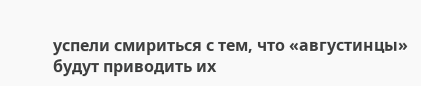успели смириться с тем, что «августинцы» будут приводить их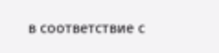в соответствие с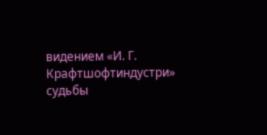видением «И. Г. Крафтшофтиндустри» судьбы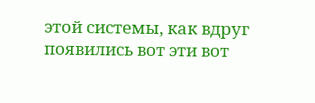этой системы, как вдруг появились вот эти вот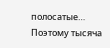полосатые… Поэтому тысяча